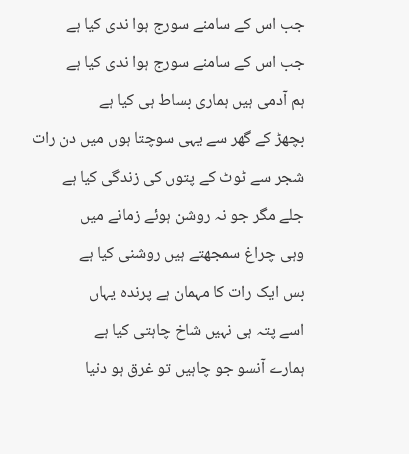جب اس کے سامنے سورج ہوا ندی کیا ہے
جب اس کے سامنے سورج ہوا ندی کیا ہے
ہم آدمی ہیں ہماری بساط ہی کیا ہے
بچھڑ کے گھر سے یہی سوچتا ہوں میں دن رات
شجر سے ٹوٹ کے پتوں کی زندگی کیا ہے
جلے مگر جو نہ روشن ہوئے زمانے میں
وہی چراغ سمجھتے ہیں روشنی کیا ہے
بس ایک رات کا مہمان ہے پرندہ یہاں
اسے پتہ ہی نہیں شاخ چاہتی کیا ہے
ہمارے آنسو جو چاہیں تو غرق ہو دنیا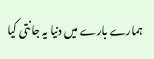ہمارے بارے میں دنیا یہ جانتی کیا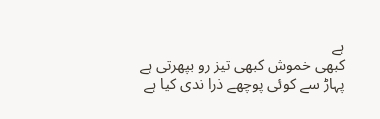ہے
کبھی خموش کبھی تیز رو بپھرتی ہے
پہاڑ سے کوئی پوچھے ذرا ندی کیا ہے